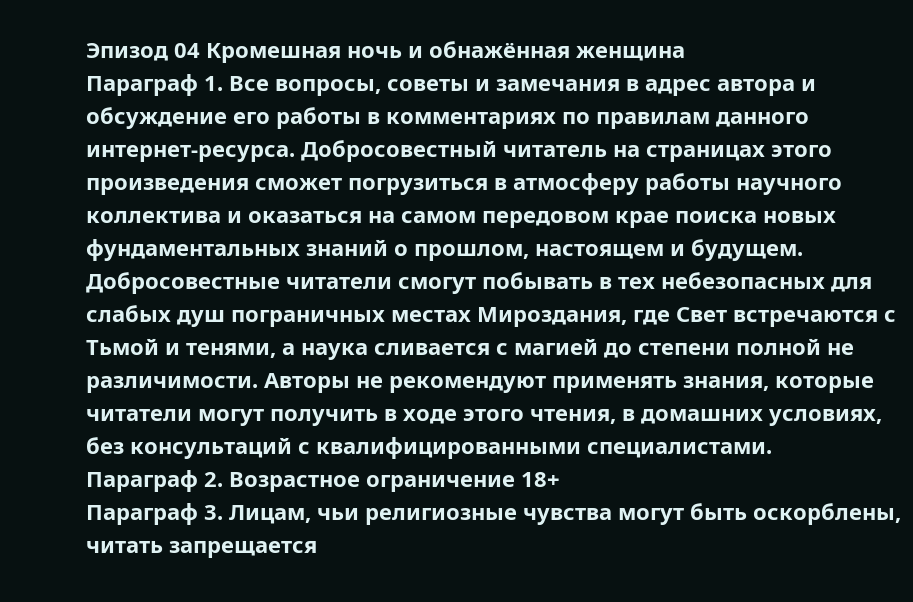Эпизод 04 Кромешная ночь и обнажённая женщина
Параграф 1. Все вопросы, советы и замечания в адрес автора и обсуждение его работы в комментариях по правилам данного интернет-ресурса. Добросовестный читатель на страницах этого произведения сможет погрузиться в атмосферу работы научного коллектива и оказаться на самом передовом крае поиска новых фундаментальных знаний о прошлом, настоящем и будущем. Добросовестные читатели смогут побывать в тех небезопасных для слабых душ пограничных местах Мироздания, где Свет встречаются с Тьмой и тенями, а наука сливается с магией до степени полной не различимости. Авторы не рекомендуют применять знания, которые читатели могут получить в ходе этого чтения, в домашних условиях, без консультаций с квалифицированными специалистами.
Параграф 2. Возрастное ограничение 18+
Параграф 3. Лицам, чьи религиозные чувства могут быть оскорблены, читать запрещается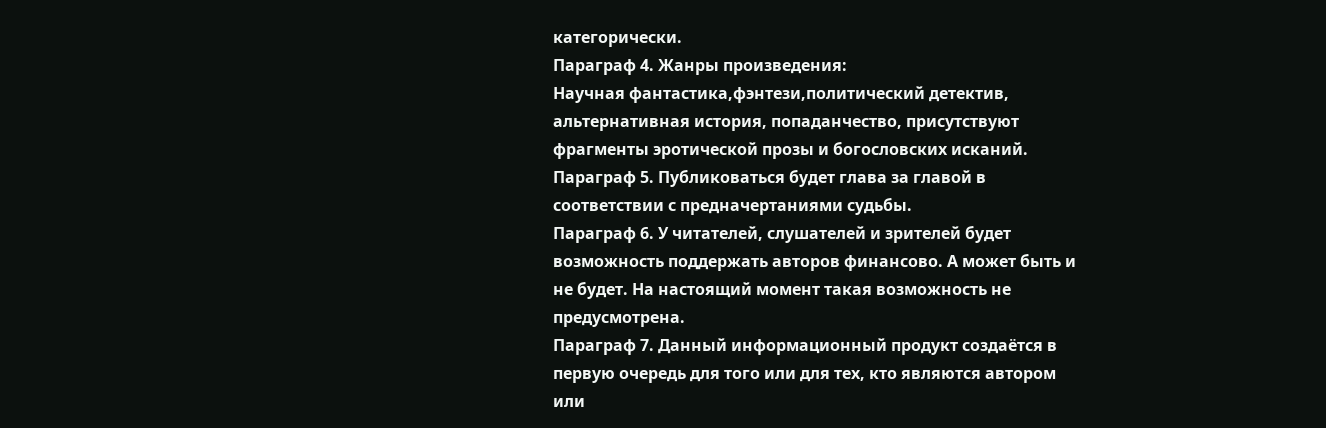категорически.
Параграф 4. Жанры произведения:
Научная фантастика,фэнтези,политический детектив, альтернативная история, попаданчество, присутствуют фрагменты эротической прозы и богословских исканий.
Параграф 5. Публиковаться будет глава за главой в соответствии с предначертаниями судьбы.
Параграф 6. У читателей, слушателей и зрителей будет возможность поддержать авторов финансово. А может быть и не будет. На настоящий момент такая возможность не предусмотрена.
Параграф 7. Данный информационный продукт создаётся в первую очередь для того или для тех, кто являются автором или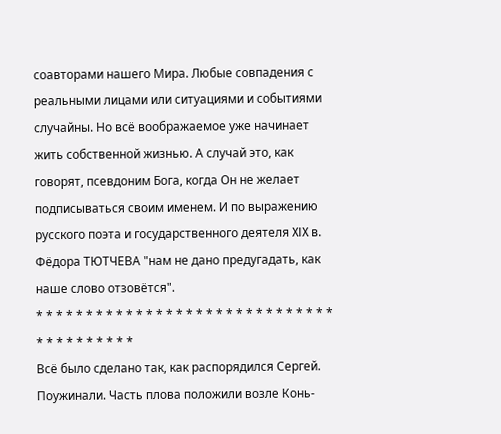соавторами нашего Мира. Любые совпадения с реальными лицами или ситуациями и событиями случайны. Но всё воображаемое уже начинает жить собственной жизнью. А случай это, как говорят, псевдоним Бога, когда Он не желает подписываться своим именем. И по выражению русского поэта и государственного деятеля XIX в. Фёдора ТЮТЧЕВА "нам не дано предугадать, как наше слово отзовётся".
* * * * * * * * * * * * * * * * * * * * * * * * * * * * * * * * * * * * * * * *
Всё было сделано так, как распорядился Сергей. Поужинали. Часть плова положили возле Конь-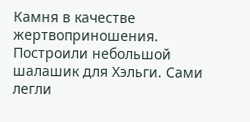Камня в качестве жертвоприношения. Построили небольшой шалашик для Хэльги. Сами легли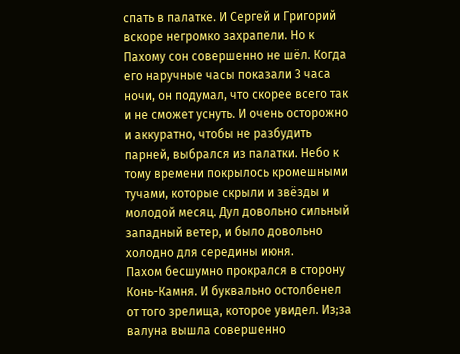спать в палатке. И Сергей и Григорий вскоре негромко захрапели. Но к Пахому сон совершенно не шёл. Когда его наручные часы показали 3 часа ночи, он подумал, что скорее всего так и не сможет уснуть. И очень осторожно и аккуратно, чтобы не разбудить парней, выбрался из палатки. Небо к тому времени покрылось кромешными тучами, которые скрыли и звёзды и молодой месяц. Дул довольно сильный западный ветер, и было довольно холодно для середины июня.
Пахом бесшумно прокрался в сторону Конь-Камня. И буквально остолбенел от того зрелища, которое увидел. Из;за валуна вышла совершенно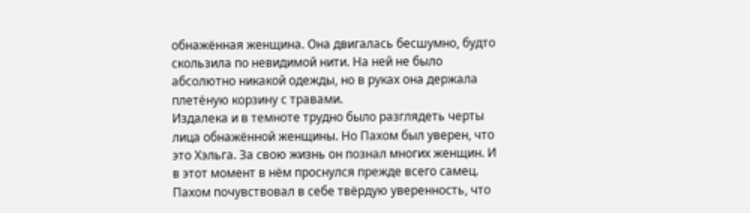обнажённая женщина. Она двигалась бесшумно, будто скользила по невидимой нити. На ней не было абсолютно никакой одежды, но в руках она держала плетёную корзину с травами.
Издалека и в темноте трудно было разглядеть черты лица обнажённой женщины. Но Пахом был уверен, что это Хэльга. За свою жизнь он познал многих женщин. И в этот момент в нём проснулся прежде всего самец. Пахом почувствовал в себе твёрдую уверенность, что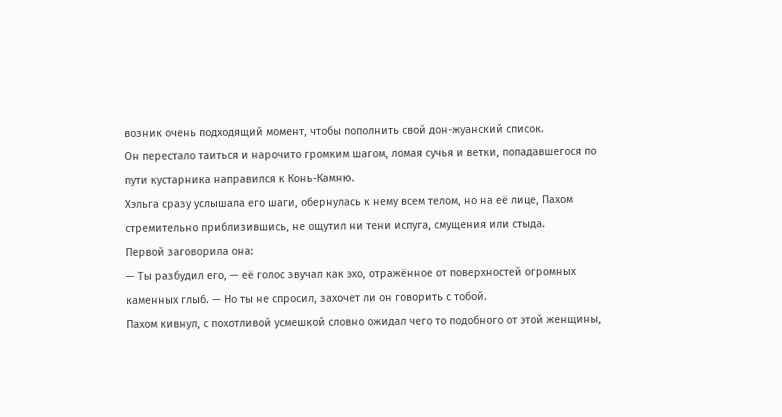возник очень подходящий момент, чтобы пополнить свой дон-жуанский список.
Он перестало таиться и нарочито громким шагом, ломая сучья и ветки, попадавшегося по пути кустарника направился к Конь-Камню.
Хэльга сразу услышала его шаги, обернулась к нему всем телом, но на её лице, Пахом стремительно приблизившись, не ощутил ни тени испуга, смущения или стыда.
Первой заговорила она:
— Ты разбудил его, — её голос звучал как эхо, отражённое от поверхностей огромных каменных глыб. — Но ты не спросил, захочет ли он говорить с тобой.
Пахом кивнул, с похотливой усмешкой словно ожидал чего то подобного от этой женщины,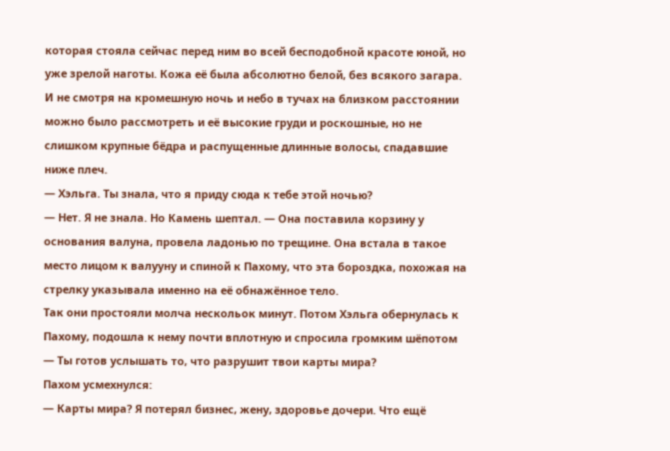которая стояла сейчас перед ним во всей бесподобной красоте юной, но уже зрелой наготы. Кожа её была абсолютно белой, без всякого загара. И не смотря на кромешную ночь и небо в тучах на близком расстоянии можно было рассмотреть и её высокие груди и роскошные, но не слишком крупные бёдра и распущенные длинные волосы, спадавшие ниже плеч.
— Хэльга. Ты знала, что я приду сюда к тебе этой ночью?
— Нет. Я не знала. Но Камень шептал. — Она поставила корзину у основания валуна, провела ладонью по трещине. Она встала в такое место лицом к валууну и спиной к Пахому, что эта бороздка, похожая на стрелку указывала именно на её обнажённое тело.
Так они простояли молча нескольок минут. Потом Хэльга обернулась к Пахому, подошла к нему почти вплотную и спросила громким шёпотом
— Ты готов услышать то, что разрушит твои карты мира?
Пахом усмехнулся:
— Карты мира? Я потерял бизнес, жену, здоровье дочери. Что ещё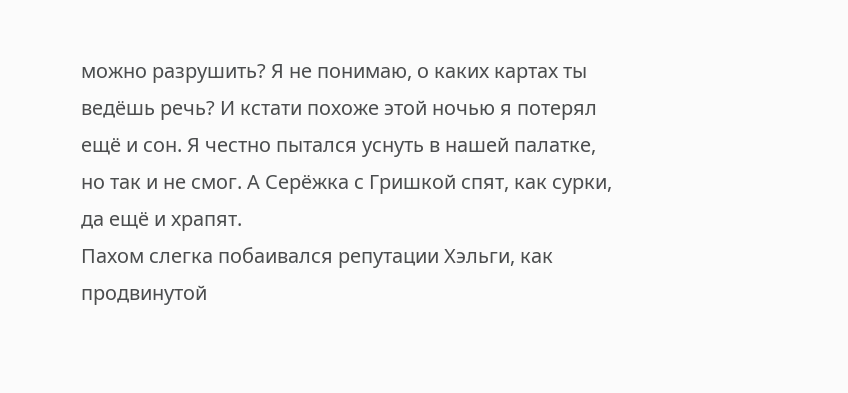можно разрушить? Я не понимаю, о каких картах ты ведёшь речь? И кстати похоже этой ночью я потерял ещё и сон. Я честно пытался уснуть в нашей палатке, но так и не смог. А Серёжка с Гришкой спят, как сурки, да ещё и храпят.
Пахом слегка побаивался репутации Хэльги, как продвинутой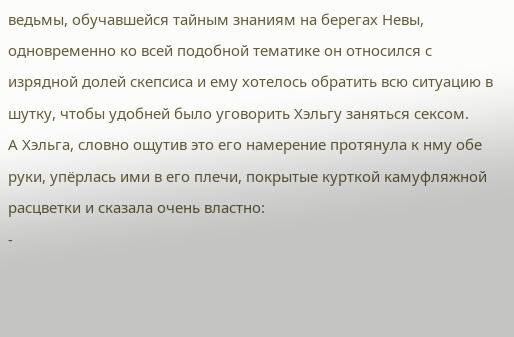ведьмы, обучавшейся тайным знаниям на берегах Невы, одновременно ко всей подобной тематике он относился с изрядной долей скепсиса и ему хотелось обратить всю ситуацию в шутку, чтобы удобней было уговорить Хэльгу заняться сексом.
А Хэльга, словно ощутив это его намерение протянула к нму обе руки, упёрлась ими в его плечи, покрытые курткой камуфляжной расцветки и сказала очень властно:
-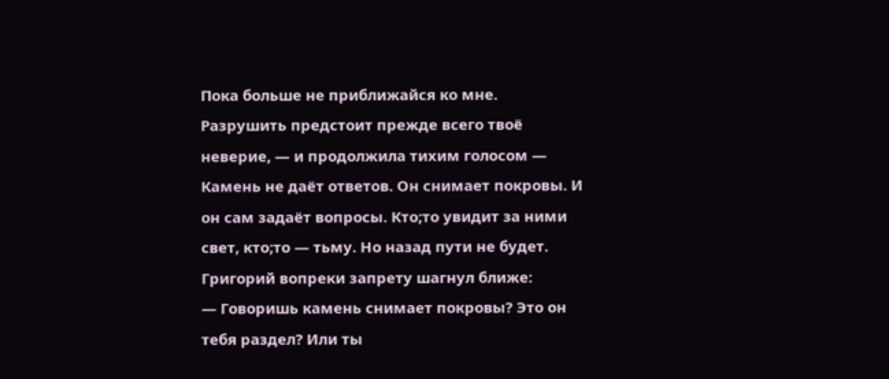Пока больше не приближайся ко мне. Разрушить предстоит прежде всего твоё неверие, — и продолжила тихим голосом — Камень не даёт ответов. Он снимает покровы. И он сам задаёт вопросы. Кто;то увидит за ними свет, кто;то — тьму. Но назад пути не будет.
Григорий вопреки запрету шагнул ближе:
— Говоришь камень снимает покровы? Это он тебя раздел? Или ты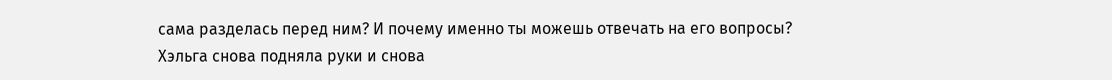сама разделась перед ним? И почему именно ты можешь отвечать на его вопросы?
Хэльга снова подняла руки и снова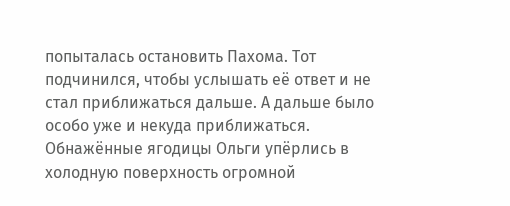попыталась остановить Пахома. Тот подчинился, чтобы услышать её ответ и не стал приближаться дальше. А дальше было особо уже и некуда приближаться. Обнажённые ягодицы Ольги упёрлись в холодную поверхность огромной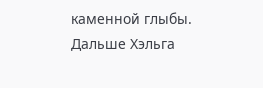каменной глыбы.
Дальше Хэльга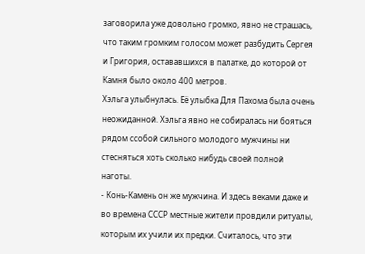заговорила уже довольно громко, явно не страшась, что таким громким голосом может разбудить Сергея и Григория, остававшихся в палатке, до которой от Камня было около 400 метров.
Хэльга улыбнулась. Её улыбка Для Пахома была очень неожиданной. Хэльга явно не собиралась ни бояться рядом ссобой сильного молодого мужчины ни стесняться хоть сколько нибудь своей полной наготы.
- Конь-Камень он же мужчина. И здесь веками даже и во времена СССР местные жители провдили ритуалы, которым их учили их предки. Считалось, что эти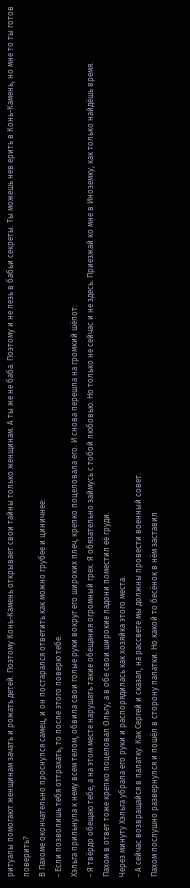ритуалы помогают женщинам зачать и рожать детей. Поэтому Конь-Камень открывает свои тайны только женщинам. А ты же не баба. Поэтому и не лезь в бабьи секреты. Ты можешь нев ерить в Конь-Камень, но мне то ты готов поверить?
В Пахоме окончательно проснулся самец, и он постарался ответить как можно грубее и циничнее:
- Если позволишь тебя оттрахать, то после этого поверю тебе.
Хэльга прильнула к нему всем телом, обвила свои голые руки вокруг его широких плеч, крепко поцеловала его. И снова перешла на громкий шёпот:
- Я твёрдо обещаю тебе, а на этом месте нарушать такие обещания огромный грех. Я обязательно займусь с тобой любовью. Но только не сейчас и не здесь. Приезжай ко мне в Иноземку, как только найдёшь время.
Пахом в ответ тоже крепко поцеловал Ольгу, а в обе свои широкие ладони поместил её груди.
Через минуту Хэльга убрала его руки и распорядилась как хозяйка этого места.
- А сейчас возвращайся в палатку. Как Сергей и сказал, на рассвете мы должны провести военный совет.
Пахом послушно развернулся и пошёл в сторону палатки. Но какой то бесёнок в нём заставил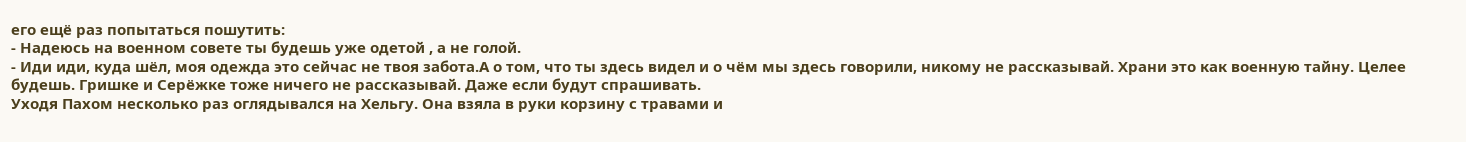его ещё раз попытаться пошутить:
- Надеюсь на военном совете ты будешь уже одетой , а не голой.
- Иди иди, куда шёл, моя одежда это сейчас не твоя забота.А о том, что ты здесь видел и о чём мы здесь говорили, никому не рассказывай. Храни это как военную тайну. Целее будешь. Гришке и Серёжке тоже ничего не рассказывай. Даже если будут спрашивать.
Уходя Пахом несколько раз оглядывался на Хельгу. Она взяла в руки корзину с травами и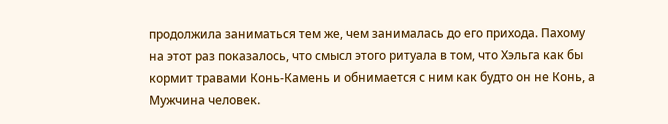продолжила заниматься тем же, чем занималась до его прихода. Пахому на этот раз показалось, что смысл этого ритуала в том, что Хэльга как бы кормит травами Конь-Камень и обнимается с ним как будто он не Конь, а Мужчина человек.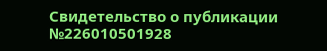Свидетельство о публикации №226010501928